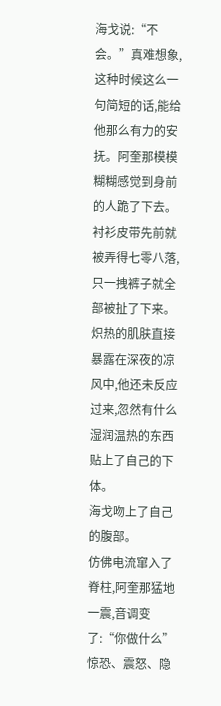海戈说:“不会。”真难想象,这种时候这么一句简短的话,能给他那么有力的安抚。阿奎那模模糊糊感觉到身前的人跪了下去。衬衫皮带先前就被弄得七零八落,只一拽裤子就全部被扯了下来。炽热的肌肤直接暴露在深夜的凉风中,他还未反应过来,忽然有什么湿润温热的东西贴上了自己的下体。
海戈吻上了自己的腹部。
仿佛电流窜入了脊柱,阿奎那猛地一震,音调变了:“你做什么”惊恐、震怒、隐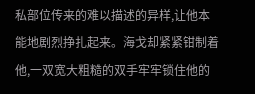私部位传来的难以描述的异样,让他本能地剧烈挣扎起来。海戈却紧紧钳制着他,一双宽大粗糙的双手牢牢锁住他的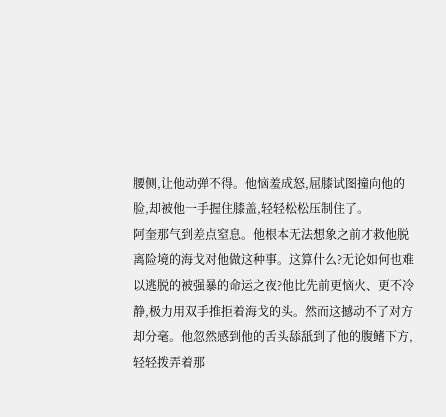腰侧,让他动弹不得。他恼羞成怒,屈膝试图撞向他的脸,却被他一手握住膝盖,轻轻松松压制住了。
阿奎那气到差点窒息。他根本无法想象之前才救他脱离险境的海戈对他做这种事。这算什么?无论如何也难以逃脱的被强暴的命运之夜?他比先前更恼火、更不冷静,极力用双手推拒着海戈的头。然而这撼动不了对方却分毫。他忽然感到他的舌头舔舐到了他的腹鳍下方,轻轻拨弄着那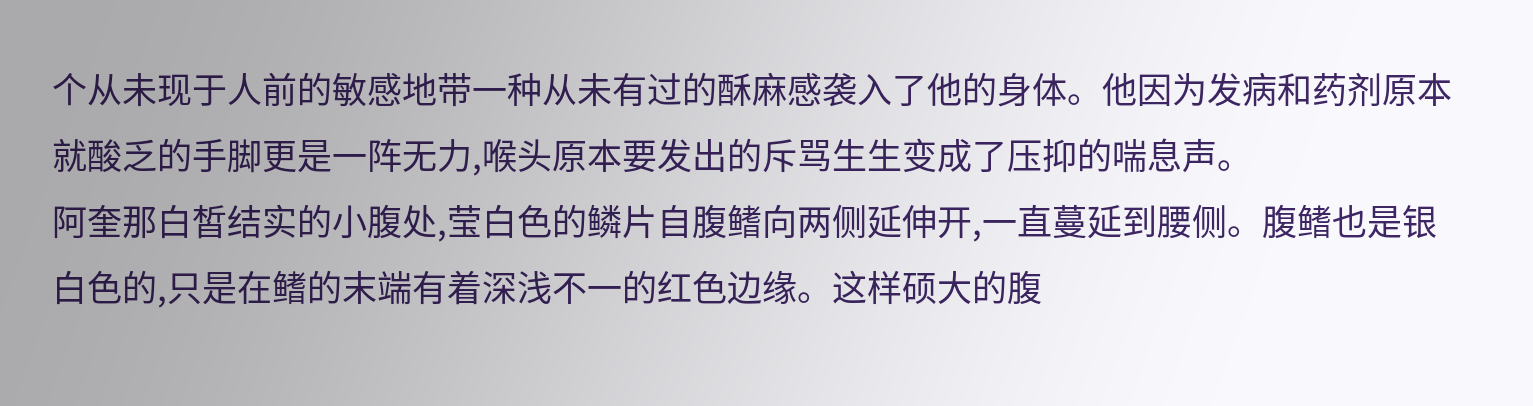个从未现于人前的敏感地带一种从未有过的酥麻感袭入了他的身体。他因为发病和药剂原本就酸乏的手脚更是一阵无力,喉头原本要发出的斥骂生生变成了压抑的喘息声。
阿奎那白皙结实的小腹处,莹白色的鳞片自腹鳍向两侧延伸开,一直蔓延到腰侧。腹鳍也是银白色的,只是在鳍的末端有着深浅不一的红色边缘。这样硕大的腹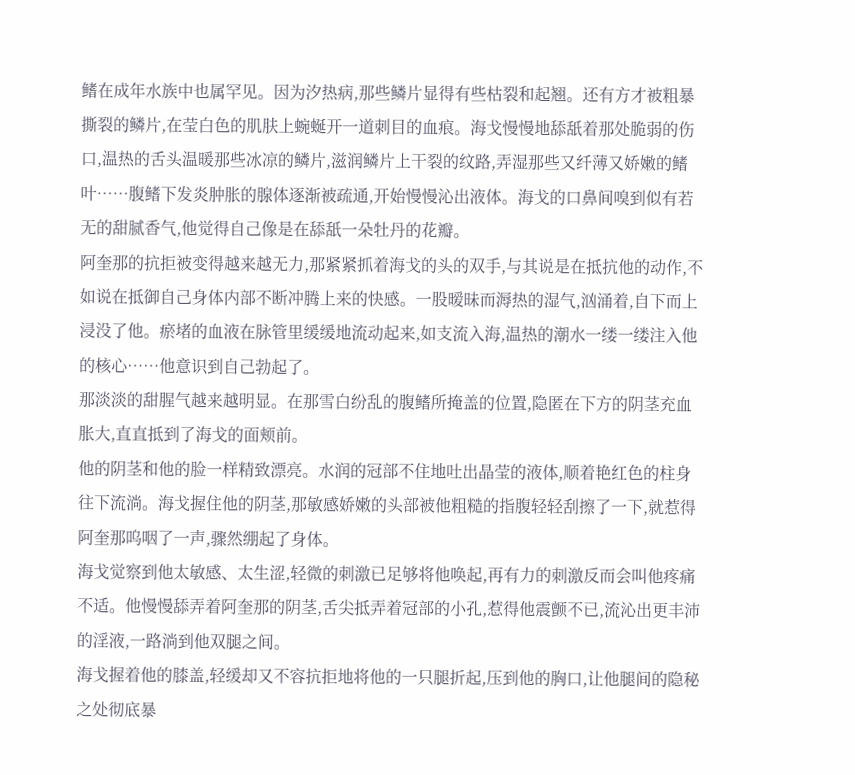鳍在成年水族中也属罕见。因为汐热病,那些鳞片显得有些枯裂和起翘。还有方才被粗暴撕裂的鳞片,在莹白色的肌肤上蜿蜒开一道刺目的血痕。海戈慢慢地舔舐着那处脆弱的伤口,温热的舌头温暖那些冰凉的鳞片,滋润鳞片上干裂的纹路,弄湿那些又纤薄又娇嫩的鳍叶……腹鳍下发炎肿胀的腺体逐渐被疏通,开始慢慢沁出液体。海戈的口鼻间嗅到似有若无的甜腻香气,他觉得自己像是在舔舐一朵牡丹的花瓣。
阿奎那的抗拒被变得越来越无力,那紧紧抓着海戈的头的双手,与其说是在抵抗他的动作,不如说在抵御自己身体内部不断冲腾上来的快感。一股暧昧而溽热的湿气,汹涌着,自下而上浸没了他。瘀堵的血液在脉管里缓缓地流动起来,如支流入海,温热的潮水一缕一缕注入他的核心……他意识到自己勃起了。
那淡淡的甜腥气越来越明显。在那雪白纷乱的腹鳍所掩盖的位置,隐匿在下方的阴茎充血胀大,直直抵到了海戈的面颊前。
他的阴茎和他的脸一样精致漂亮。水润的冠部不住地吐出晶莹的液体,顺着艳红色的柱身往下流淌。海戈握住他的阴茎,那敏感娇嫩的头部被他粗糙的指腹轻轻刮擦了一下,就惹得阿奎那呜咽了一声,骤然绷起了身体。
海戈觉察到他太敏感、太生涩,轻微的刺激已足够将他唤起,再有力的刺激反而会叫他疼痛不适。他慢慢舔弄着阿奎那的阴茎,舌尖抵弄着冠部的小孔,惹得他震颤不已,流沁出更丰沛的淫液,一路淌到他双腿之间。
海戈握着他的膝盖,轻缓却又不容抗拒地将他的一只腿折起,压到他的胸口,让他腿间的隐秘之处彻底暴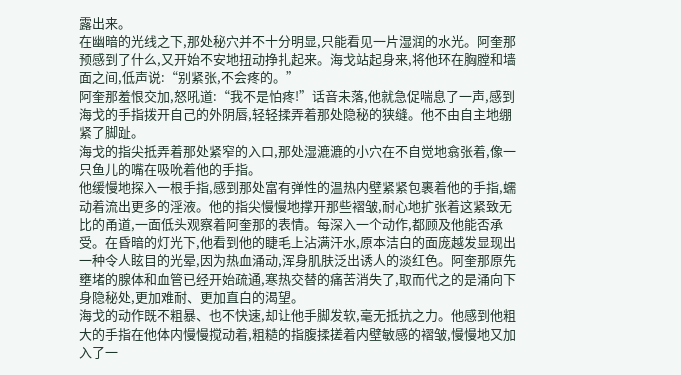露出来。
在幽暗的光线之下,那处秘穴并不十分明显,只能看见一片湿润的水光。阿奎那预感到了什么,又开始不安地扭动挣扎起来。海戈站起身来,将他环在胸膛和墙面之间,低声说:“别紧张,不会疼的。”
阿奎那羞恨交加,怒吼道:“我不是怕疼!”话音未落,他就急促喘息了一声,感到海戈的手指拨开自己的外阴唇,轻轻揉弄着那处隐秘的狭缝。他不由自主地绷紧了脚趾。
海戈的指尖抵弄着那处紧窄的入口,那处湿漉漉的小穴在不自觉地翕张着,像一只鱼儿的嘴在吸吮着他的手指。
他缓慢地探入一根手指,感到那处富有弹性的温热内壁紧紧包裹着他的手指,蠕动着流出更多的淫液。他的指尖慢慢地撑开那些褶皱,耐心地扩张着这紧致无比的甬道,一面低头观察着阿奎那的表情。每深入一个动作,都顾及他能否承受。在昏暗的灯光下,他看到他的睫毛上沾满汗水,原本洁白的面庞越发显现出一种令人眩目的光晕,因为热血涌动,浑身肌肤泛出诱人的淡红色。阿奎那原先壅堵的腺体和血管已经开始疏通,寒热交替的痛苦消失了,取而代之的是涌向下身隐秘处,更加难耐、更加直白的渴望。
海戈的动作既不粗暴、也不快速,却让他手脚发软,毫无抵抗之力。他感到他粗大的手指在他体内慢慢搅动着,粗糙的指腹揉搓着内壁敏感的褶皱,慢慢地又加入了一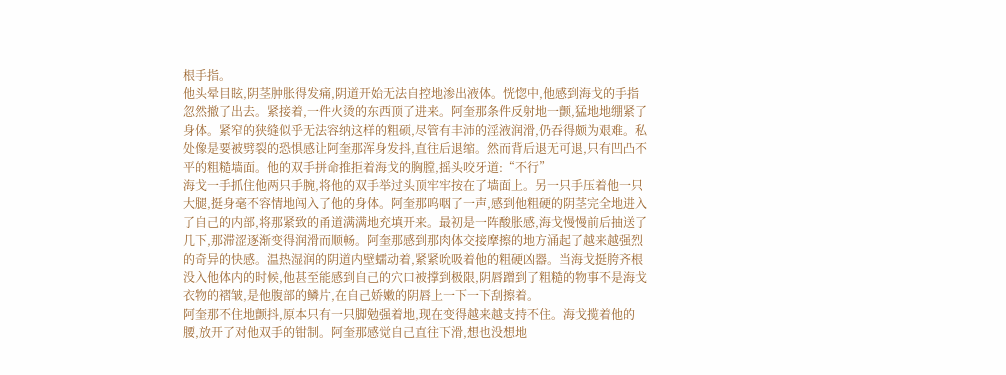根手指。
他头晕目眩,阴茎肿胀得发痛,阴道开始无法自控地渗出液体。恍惚中,他感到海戈的手指忽然撤了出去。紧接着,一件火烫的东西顶了进来。阿奎那条件反射地一颤,猛地地绷紧了身体。紧窄的狭缝似乎无法容纳这样的粗硕,尽管有丰沛的淫液润滑,仍吞得颇为艰难。私处像是要被劈裂的恐惧感让阿奎那浑身发抖,直往后退缩。然而背后退无可退,只有凹凸不平的粗糙墙面。他的双手拼命推拒着海戈的胸膛,摇头咬牙道:“不行”
海戈一手抓住他两只手腕,将他的双手举过头顶牢牢按在了墙面上。另一只手压着他一只大腿,挺身毫不容情地闯入了他的身体。阿奎那呜咽了一声,感到他粗硬的阴茎完全地进入了自己的内部,将那紧致的甬道满满地充填开来。最初是一阵酸胀感,海戈慢慢前后抽送了几下,那滞涩逐渐变得润滑而顺畅。阿奎那感到那肉体交接摩擦的地方涌起了越来越强烈的奇异的快感。温热湿润的阴道内壁蠕动着,紧紧吮吸着他的粗硬凶器。当海戈挺胯齐根没入他体内的时候,他甚至能感到自己的穴口被撑到极限,阴唇蹭到了粗糙的物事不是海戈衣物的褶皱,是他腹部的鳞片,在自己娇嫩的阴唇上一下一下刮擦着。
阿奎那不住地颤抖,原本只有一只脚勉强着地,现在变得越来越支持不住。海戈揽着他的腰,放开了对他双手的钳制。阿奎那感觉自己直往下滑,想也没想地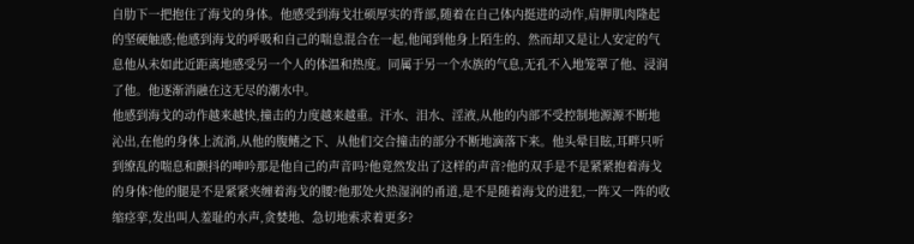自肋下一把抱住了海戈的身体。他感受到海戈壮硕厚实的背部,随着在自己体内挺进的动作,肩胛肌肉隆起的坚硬触感;他感到海戈的呼吸和自己的喘息混合在一起,他闻到他身上陌生的、然而却又是让人安定的气息他从未如此近距离地感受另一个人的体温和热度。同属于另一个水族的气息,无孔不入地笼罩了他、浸润了他。他逐渐消融在这无尽的潮水中。
他感到海戈的动作越来越快,撞击的力度越来越重。汗水、泪水、淫液,从他的内部不受控制地源源不断地沁出,在他的身体上流淌,从他的腹鳍之下、从他们交合撞击的部分不断地滴落下来。他头晕目眩,耳畔只听到缭乱的喘息和颤抖的呻吟那是他自己的声音吗?他竟然发出了这样的声音?他的双手是不是紧紧抱着海戈的身体?他的腿是不是紧紧夹缠着海戈的腰?他那处火热湿润的甬道,是不是随着海戈的进犯,一阵又一阵的收缩痉挛,发出叫人羞耻的水声,贪婪地、急切地索求着更多?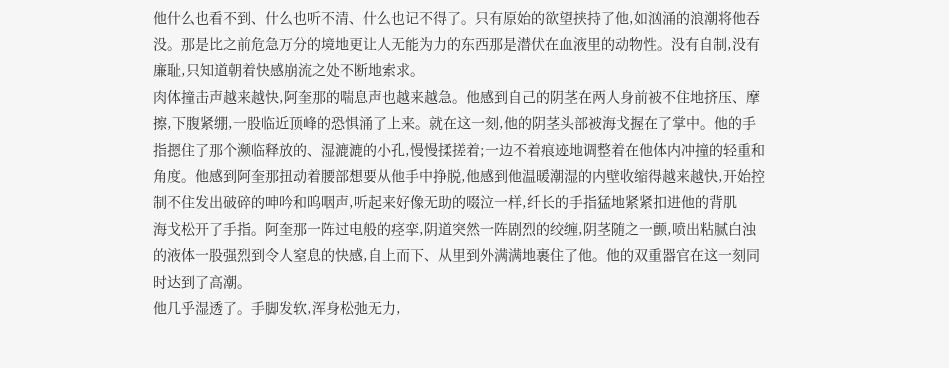他什么也看不到、什么也听不清、什么也记不得了。只有原始的欲望挟持了他,如汹涌的浪潮将他吞没。那是比之前危急万分的境地更让人无能为力的东西那是潜伏在血液里的动物性。没有自制,没有廉耻,只知道朝着快感崩流之处不断地索求。
肉体撞击声越来越快,阿奎那的喘息声也越来越急。他感到自己的阴茎在两人身前被不住地挤压、摩擦,下腹紧绷,一股临近顶峰的恐惧涌了上来。就在这一刻,他的阴茎头部被海戈握在了掌中。他的手指摁住了那个濒临释放的、湿漉漉的小孔,慢慢揉搓着;一边不着痕迹地调整着在他体内冲撞的轻重和角度。他感到阿奎那扭动着腰部想要从他手中挣脱,他感到他温暖潮湿的内壁收缩得越来越快,开始控制不住发出破碎的呻吟和呜咽声,听起来好像无助的啜泣一样,纤长的手指猛地紧紧扣进他的背肌
海戈松开了手指。阿奎那一阵过电般的痉挛,阴道突然一阵剧烈的绞缠,阴茎随之一颤,喷出粘腻白浊的液体一股强烈到令人窒息的快感,自上而下、从里到外满满地裹住了他。他的双重器官在这一刻同时达到了高潮。
他几乎湿透了。手脚发软,浑身松弛无力,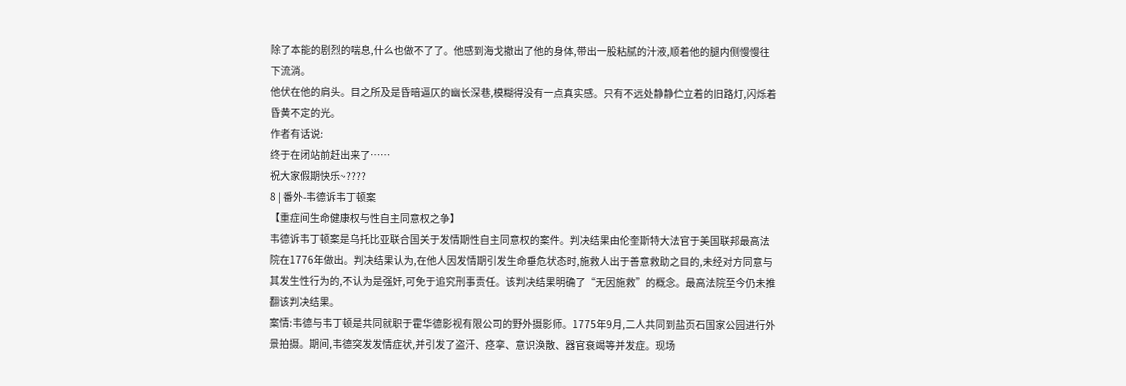除了本能的剧烈的喘息,什么也做不了了。他感到海戈撤出了他的身体,带出一股粘腻的汁液,顺着他的腿内侧慢慢往下流淌。
他伏在他的肩头。目之所及是昏暗逼仄的幽长深巷,模糊得没有一点真实感。只有不远处静静伫立着的旧路灯,闪烁着昏黄不定的光。
作者有话说:
终于在闭站前赶出来了……
祝大家假期快乐~????
8 | 番外-韦德诉韦丁顿案
【重症间生命健康权与性自主同意权之争】
韦德诉韦丁顿案是乌托比亚联合国关于发情期性自主同意权的案件。判决结果由伦奎斯特大法官于美国联邦最高法院在1776年做出。判决结果认为,在他人因发情期引发生命垂危状态时,施救人出于善意救助之目的,未经对方同意与其发生性行为的,不认为是强奸,可免于追究刑事责任。该判决结果明确了“无因施救”的概念。最高法院至今仍未推翻该判决结果。
案情:韦德与韦丁顿是共同就职于霍华德影视有限公司的野外摄影师。1775年9月,二人共同到盐页石国家公园进行外景拍摄。期间,韦德突发发情症状,并引发了盗汗、痉挛、意识涣散、器官衰竭等并发症。现场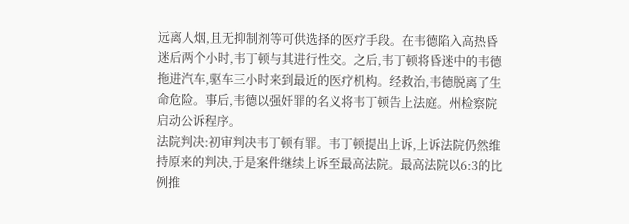远离人烟,且无抑制剂等可供选择的医疗手段。在韦德陷入高热昏迷后两个小时,韦丁顿与其进行性交。之后,韦丁顿将昏迷中的韦德拖进汽车,驱车三小时来到最近的医疗机构。经救治,韦德脱离了生命危险。事后,韦德以强奸罪的名义将韦丁顿告上法庭。州检察院启动公诉程序。
法院判决:初审判决韦丁顿有罪。韦丁顿提出上诉,上诉法院仍然维持原来的判决,于是案件继续上诉至最高法院。最高法院以6:3的比例推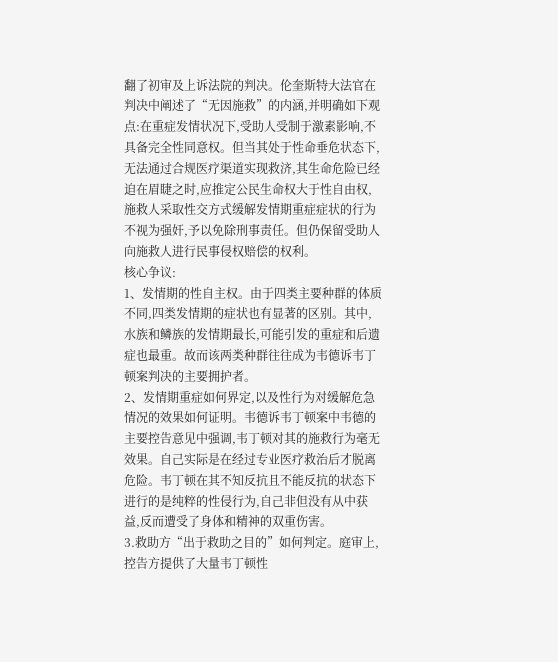翻了初审及上诉法院的判决。伦奎斯特大法官在判决中阐述了“无因施救”的内涵,并明确如下观点:在重症发情状况下,受助人受制于激素影响,不具备完全性同意权。但当其处于性命垂危状态下,无法通过合规医疗渠道实现救济,其生命危险已经迫在眉睫之时,应推定公民生命权大于性自由权,施救人采取性交方式缓解发情期重症症状的行为不视为强奸,予以免除刑事责任。但仍保留受助人向施救人进行民事侵权赔偿的权利。
核心争议:
1、发情期的性自主权。由于四类主要种群的体质不同,四类发情期的症状也有显著的区别。其中,水族和鳞族的发情期最长,可能引发的重症和后遗症也最重。故而该两类种群往往成为韦德诉韦丁顿案判决的主要拥护者。
2、发情期重症如何界定,以及性行为对缓解危急情况的效果如何证明。韦德诉韦丁顿案中韦德的主要控告意见中强调,韦丁顿对其的施救行为毫无效果。自己实际是在经过专业医疗救治后才脱离危险。韦丁顿在其不知反抗且不能反抗的状态下进行的是纯粹的性侵行为,自己非但没有从中获益,反而遭受了身体和精神的双重伤害。
3.救助方“出于救助之目的”如何判定。庭审上,控告方提供了大量韦丁顿性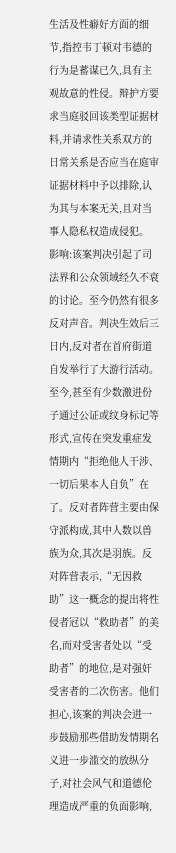生活及性癖好方面的细节,指控韦丁顿对韦德的行为是蓄谋已久,具有主观故意的性侵。辩护方要求当庭驳回该类型证据材料,并请求性关系双方的日常关系是否应当在庭审证据材料中予以排除,认为其与本案无关,且对当事人隐私权造成侵犯。
影响:该案判决引起了司法界和公众领域经久不衰的讨论。至今仍然有很多反对声音。判决生效后三日内,反对者在首府街道自发举行了大游行活动。至今,甚至有少数激进份子通过公证或纹身标记等形式,宣传在突发重症发情期内“拒绝他人干涉、一切后果本人自负”在了。反对者阵营主要由保守派构成,其中人数以兽族为众,其次是羽族。反对阵营表示,“无因救助”这一概念的提出将性侵者冠以“救助者”的美名,而对受害者处以“受助者”的地位,是对强奸受害者的二次伤害。他们担心,该案的判决会进一步鼓励那些借助发情期名义进一步滥交的放纵分子,对社会风气和道德伦理造成严重的负面影响,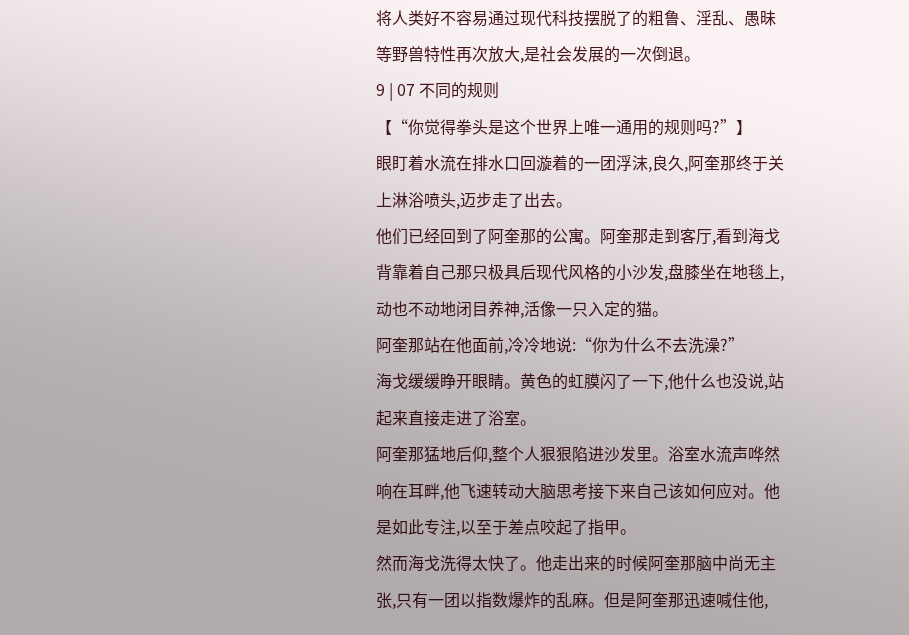将人类好不容易通过现代科技摆脱了的粗鲁、淫乱、愚昧等野兽特性再次放大,是社会发展的一次倒退。
9 | 07 不同的规则
【“你觉得拳头是这个世界上唯一通用的规则吗?”】
眼盯着水流在排水口回漩着的一团浮沫,良久,阿奎那终于关上淋浴喷头,迈步走了出去。
他们已经回到了阿奎那的公寓。阿奎那走到客厅,看到海戈背靠着自己那只极具后现代风格的小沙发,盘膝坐在地毯上,动也不动地闭目养神,活像一只入定的猫。
阿奎那站在他面前,冷冷地说:“你为什么不去洗澡?”
海戈缓缓睁开眼睛。黄色的虹膜闪了一下,他什么也没说,站起来直接走进了浴室。
阿奎那猛地后仰,整个人狠狠陷进沙发里。浴室水流声哗然响在耳畔,他飞速转动大脑思考接下来自己该如何应对。他是如此专注,以至于差点咬起了指甲。
然而海戈洗得太快了。他走出来的时候阿奎那脑中尚无主张,只有一团以指数爆炸的乱麻。但是阿奎那迅速喊住他,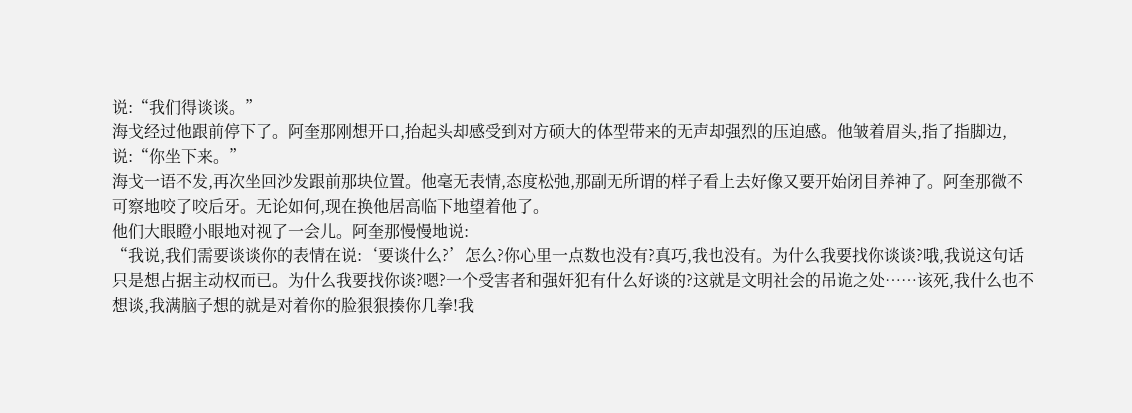说:“我们得谈谈。”
海戈经过他跟前停下了。阿奎那刚想开口,抬起头却感受到对方硕大的体型带来的无声却强烈的压迫感。他皱着眉头,指了指脚边,说:“你坐下来。”
海戈一语不发,再次坐回沙发跟前那块位置。他毫无表情,态度松弛,那副无所谓的样子看上去好像又要开始闭目养神了。阿奎那微不可察地咬了咬后牙。无论如何,现在换他居高临下地望着他了。
他们大眼瞪小眼地对视了一会儿。阿奎那慢慢地说:
“我说,我们需要谈谈你的表情在说:‘要谈什么?’怎么?你心里一点数也没有?真巧,我也没有。为什么我要找你谈谈?哦,我说这句话只是想占据主动权而已。为什么我要找你谈?嗯?一个受害者和强奸犯有什么好谈的?这就是文明社会的吊诡之处……该死,我什么也不想谈,我满脑子想的就是对着你的脸狠狠揍你几拳!我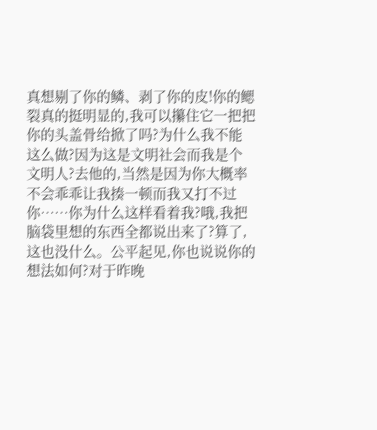真想剔了你的鳞、剥了你的皮!你的鳃裂真的挺明显的,我可以攥住它一把把你的头盖骨给掀了吗?为什么我不能这么做?因为这是文明社会而我是个文明人?去他的,当然是因为你大概率不会乖乖让我揍一顿而我又打不过你……你为什么这样看着我?哦,我把脑袋里想的东西全都说出来了?算了,这也没什么。公平起见,你也说说你的想法如何?对于昨晚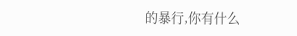的暴行,你有什么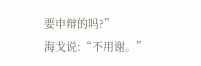要申辩的吗?”
海戈说:“不用谢。”